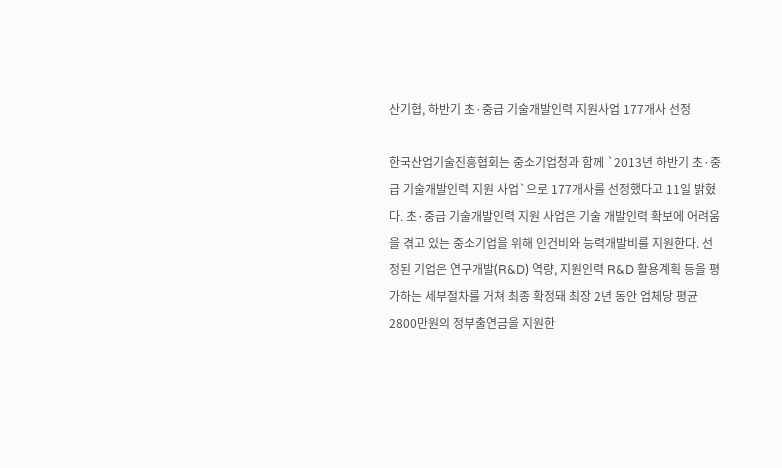산기협, 하반기 초·중급 기술개발인력 지원사업 177개사 선정

한국산업기술진흥협회는 중소기업청과 함께 `2013년 하반기 초·중급 기술개발인력 지원 사업`으로 177개사를 선정했다고 11일 밝혔다. 초·중급 기술개발인력 지원 사업은 기술 개발인력 확보에 어려움을 겪고 있는 중소기업을 위해 인건비와 능력개발비를 지원한다. 선정된 기업은 연구개발(R&D) 역량, 지원인력 R&D 활용계획 등을 평가하는 세부절차를 거쳐 최종 확정돼 최장 2년 동안 업체당 평균 2800만원의 정부출연금을 지원한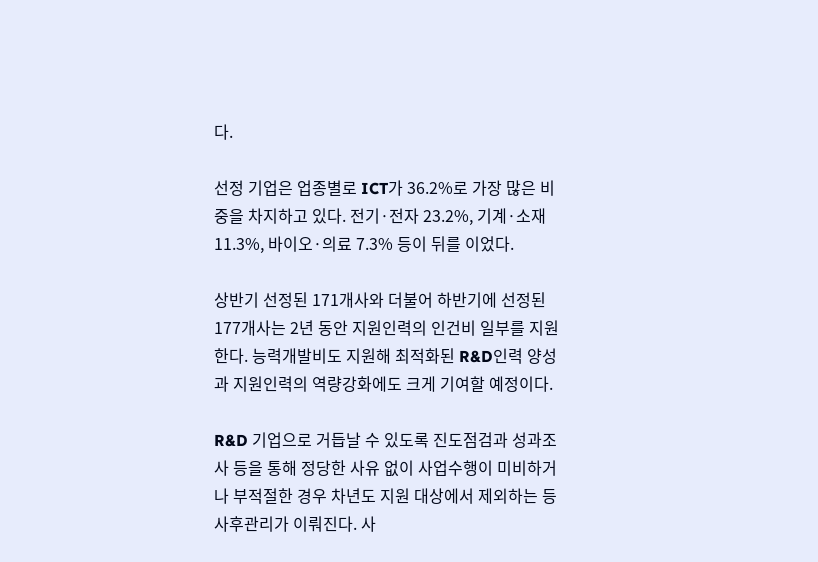다.

선정 기업은 업종별로 ICT가 36.2%로 가장 많은 비중을 차지하고 있다. 전기·전자 23.2%, 기계·소재 11.3%, 바이오·의료 7.3% 등이 뒤를 이었다.

상반기 선정된 171개사와 더불어 하반기에 선정된 177개사는 2년 동안 지원인력의 인건비 일부를 지원한다. 능력개발비도 지원해 최적화된 R&D인력 양성과 지원인력의 역량강화에도 크게 기여할 예정이다.

R&D 기업으로 거듭날 수 있도록 진도점검과 성과조사 등을 통해 정당한 사유 없이 사업수행이 미비하거나 부적절한 경우 차년도 지원 대상에서 제외하는 등 사후관리가 이뤄진다. 사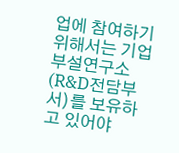업에 참여하기 위해서는 기업부설연구소(R&D전담부서)를 보유하고 있어야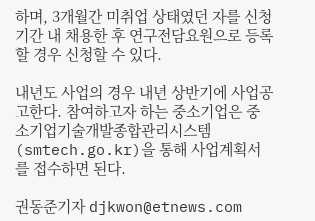하며, 3개월간 미취업 상태였던 자를 신청기간 내 채용한 후 연구전담요원으로 등록할 경우 신청할 수 있다.

내년도 사업의 경우 내년 상반기에 사업공고한다. 참여하고자 하는 중소기업은 중소기업기술개발종합관리시스템(smtech.go.kr)을 통해 사업계획서를 접수하면 된다.

권동준기자 djkwon@etnews.com